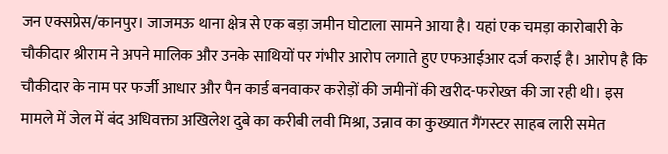जन एक्सप्रेस/कानपुर। जाजमऊ थाना क्षेत्र से एक बड़ा जमीन घोटाला सामने आया है। यहां एक चमड़ा कारोबारी के चौकीदार श्रीराम ने अपने मालिक और उनके साथियों पर गंभीर आरोप लगाते हुए एफआईआर दर्ज कराई है। आरोप है कि चौकीदार के नाम पर फर्जी आधार और पैन कार्ड बनवाकर करोड़ों की जमीनों की खरीद-फरोख्त की जा रही थी। इस मामले में जेल में बंद अधिवक्ता अखिलेश दुबे का करीबी लवी मिश्रा, उन्नाव का कुख्यात गैंगस्टर साहब लारी समेत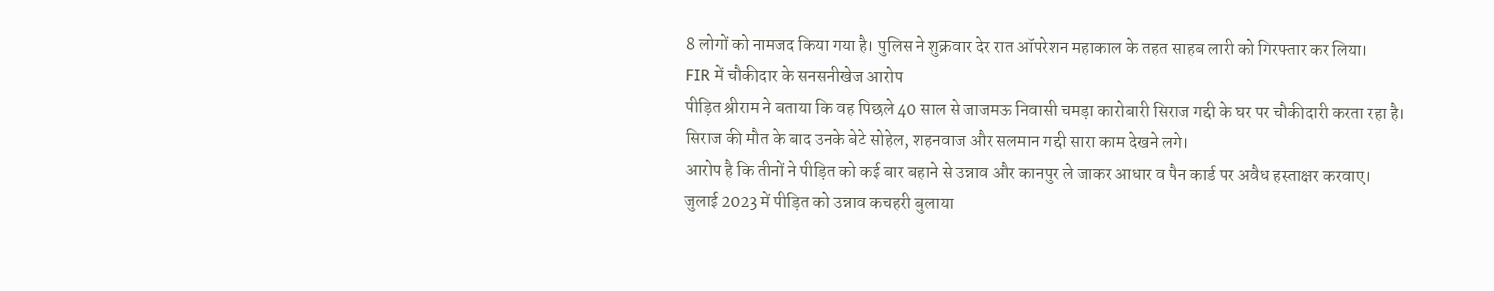8 लोगों को नामजद किया गया है। पुलिस ने शुक्रवार देर रात ऑपरेशन महाकाल के तहत साहब लारी को गिरफ्तार कर लिया।
FIR में चौकीदार के सनसनीखेज आरोप
पीड़ित श्रीराम ने बताया कि वह पिछले 40 साल से जाजमऊ निवासी चमड़ा कारोबारी सिराज गद्दी के घर पर चौकीदारी करता रहा है। सिराज की मौत के बाद उनके बेटे सोहेल, शहनवाज और सलमान गद्दी सारा काम देखने लगे।
आरोप है कि तीनों ने पीड़ित को कई बार बहाने से उन्नाव और कानपुर ले जाकर आधार व पैन कार्ड पर अवैध हस्ताक्षर करवाए।
जुलाई 2023 में पीड़ित को उन्नाव कचहरी बुलाया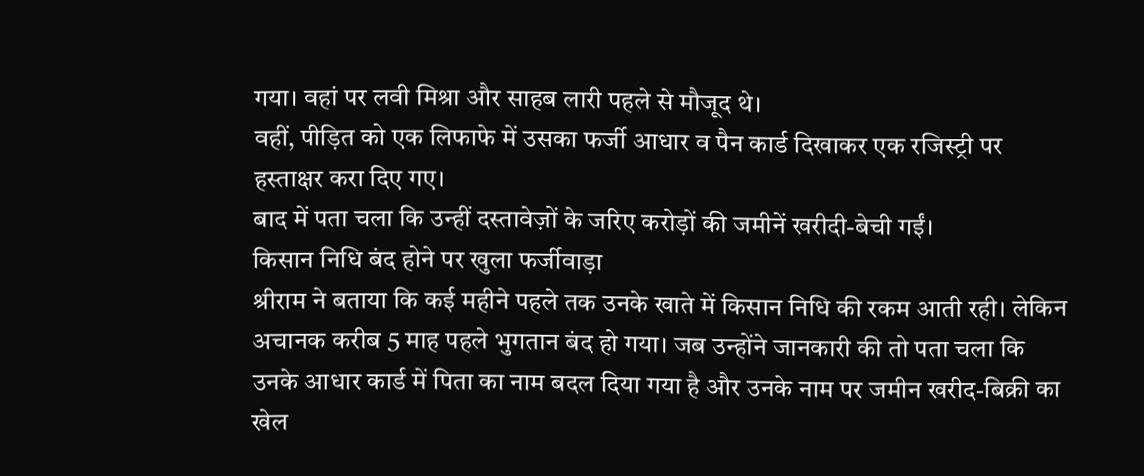गया। वहां पर लवी मिश्रा और साहब लारी पहले से मौजूद थे।
वहीं, पीड़ित को एक लिफाफे में उसका फर्जी आधार व पैन कार्ड दिखाकर एक रजिस्ट्री पर हस्ताक्षर करा दिए गए।
बाद में पता चला कि उन्हीं दस्तावेज़ों के जरिए करोड़ों की जमीनें खरीदी-बेची गईं।
किसान निधि बंद होने पर खुला फर्जीवाड़ा
श्रीराम ने बताया कि कई महीने पहले तक उनके खाते में किसान निधि की रकम आती रही। लेकिन अचानक करीब 5 माह पहले भुगतान बंद हो गया। जब उन्होंने जानकारी की तो पता चला कि उनके आधार कार्ड में पिता का नाम बदल दिया गया है और उनके नाम पर जमीन खरीद-बिक्री का खेल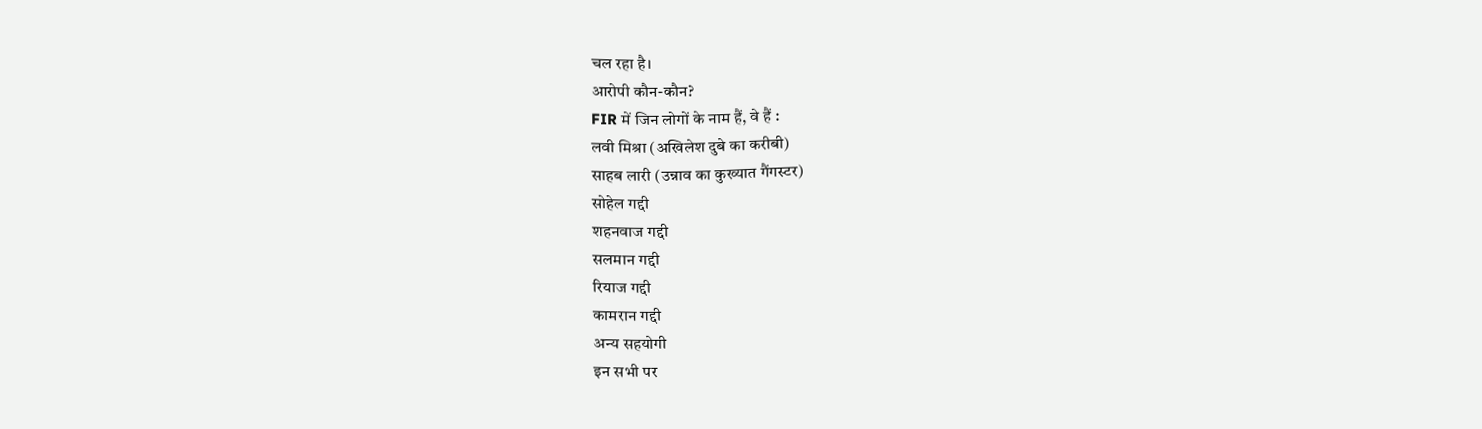चल रहा है।
आरोपी कौन-कौन?
FIR में जिन लोगों के नाम हैं, वे हैं :
लवी मिश्रा (अखिलेश दुबे का करीबी)
साहब लारी (उन्नाव का कुख्यात गैंगस्टर)
सोहेल गद्दी
शहनवाज गद्दी
सलमान गद्दी
रियाज गद्दी
कामरान गद्दी
अन्य सहयोगी
इन सभी पर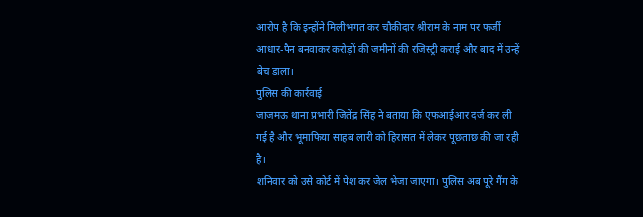आरोप है कि इन्होंने मिलीभगत कर चौकीदार श्रीराम के नाम पर फर्जी आधार-पैन बनवाकर करोड़ों की जमीनों की रजिस्ट्री कराई और बाद में उन्हें बेच डाला।
पुलिस की कार्रवाई
जाजमऊ थाना प्रभारी जितेंद्र सिंह ने बताया कि एफआईआर दर्ज कर ली गई है और भूमाफिया साहब लारी को हिरासत में लेकर पूछताछ की जा रही है।
शनिवार को उसे कोर्ट में पेश कर जेल भेजा जाएगा। पुलिस अब पूरे गैंग के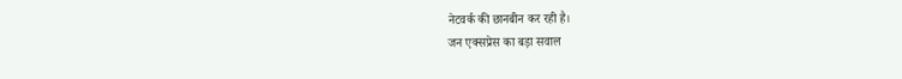नेटवर्क की छानबीन कर रही है।
जन एक्सप्रेस का बड़ा सवाल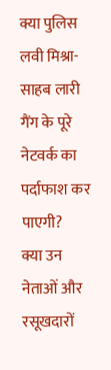क्या पुलिस लवी मिश्रा-साहब लारी गैंग के पूरे नेटवर्क का पर्दाफाश कर पाएगी?
क्या उन नेताओं और रसूखदारों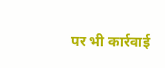पर भी कार्रवाई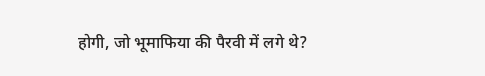होगी, जो भूमाफिया की पैरवी में लगे थे?